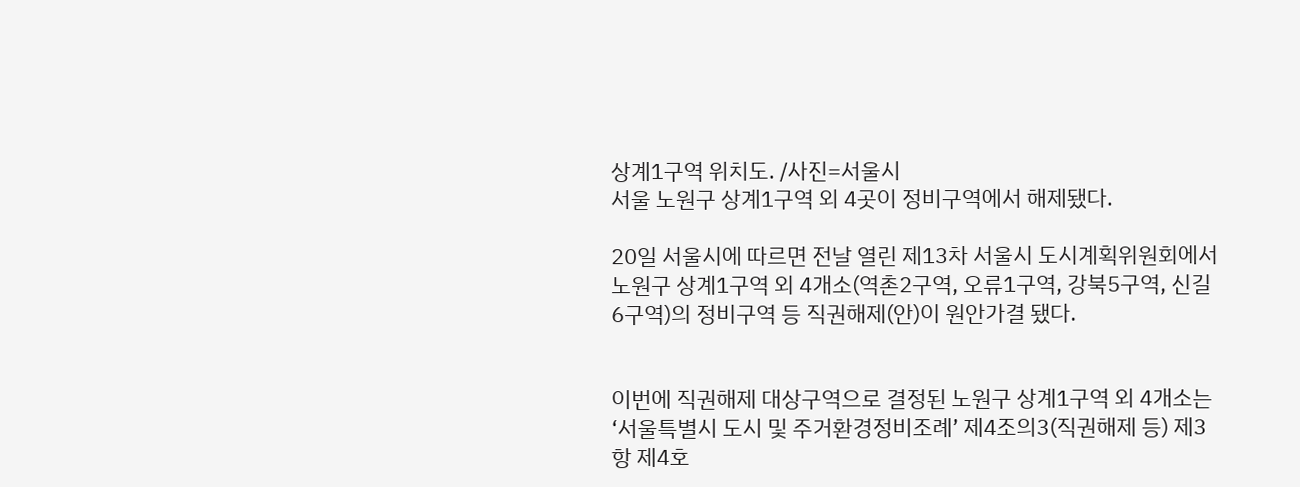상계1구역 위치도. /사진=서울시
서울 노원구 상계1구역 외 4곳이 정비구역에서 해제됐다.

20일 서울시에 따르면 전날 열린 제13차 서울시 도시계획위원회에서 노원구 상계1구역 외 4개소(역촌2구역, 오류1구역, 강북5구역, 신길6구역)의 정비구역 등 직권해제(안)이 원안가결 됐다.


이번에 직권해제 대상구역으로 결정된 노원구 상계1구역 외 4개소는 ‘서울특별시 도시 및 주거환경정비조례’ 제4조의3(직권해제 등) 제3항 제4호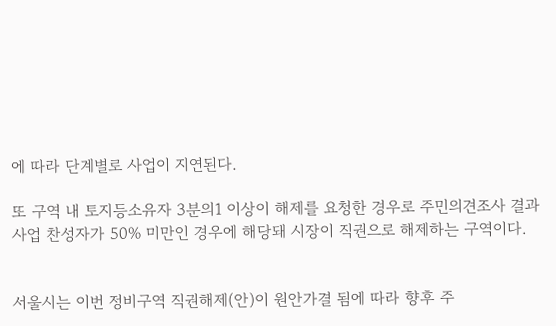에 따라 단계별로 사업이 지연된다.

또 구역 내 토지등소유자 3분의1 이상이 해제를 요청한 경우로 주민의견조사 결과 사업 찬성자가 50% 미만인 경우에 해당돼 시장이 직권으로 해제하는 구역이다.


서울시는 이번 정비구역 직권해제(안)이 원안가결 됨에 따라 향후 주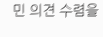민 의견 수렴을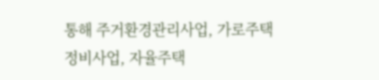통해 주거환경관리사업, 가로주택정비사업, 자율주택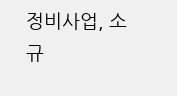정비사업, 소규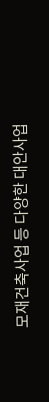모재건축사업 등 다양한 대안사업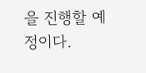을 진행할 예정이다.